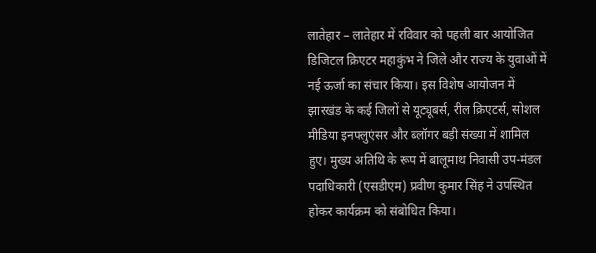लातेहार – लातेहार में रविवार को पहली बार आयोजित डिजिटल क्रिएटर महाकुंभ ने जिले और राज्य के युवाओं में नई ऊर्जा का संचार किया। इस विशेष आयोजन में झारखंड के कई जिलों से यूट्यूबर्स, रील क्रिएटर्स, सोशल मीडिया इनफ्लुएंसर और ब्लॉगर बड़ी संख्या में शामिल हुए। मुख्य अतिथि के रूप में बालूमाथ निवासी उप-मंडल पदाधिकारी (एसडीएम) प्रवीण कुमार सिंह ने उपस्थित होकर कार्यक्रम को संबोधित किया।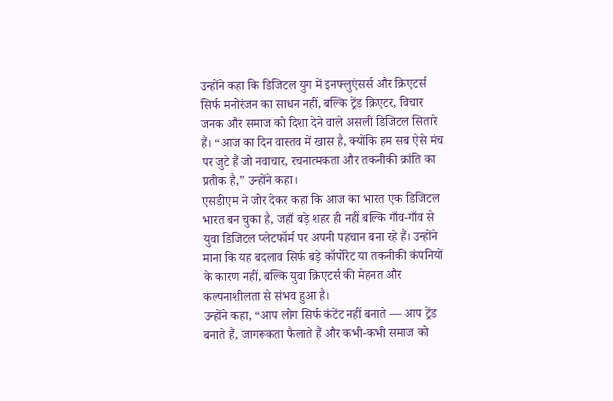उन्होंने कहा कि डिजिटल युग में इनफ्लुएंसर्स और क्रिएटर्स सिर्फ मनोरंजन का साधन नहीं, बल्कि ट्रेंड क्रिएटर, विचार जनक और समाज को दिशा देने वाले असली डिजिटल सितारे हैं। “आज का दिन वास्तव में खास है, क्योंकि हम सब ऐसे मंच पर जुटे हैं जो नवाचार, रचनात्मकता और तकनीकी क्रांति का प्रतीक है,” उन्होंने कहा।
एसडीएम ने जोर देकर कहा कि आज का भारत एक डिजिटल भारत बन चुका है, जहाँ बड़े शहर ही नहीं बल्कि गाँव-गाँव से युवा डिजिटल प्लेटफॉर्म पर अपनी पहचान बना रहे हैं। उन्होंने माना कि यह बदलाव सिर्फ बड़े कॉर्पोरेट या तकनीकी कंपनियों के कारण नहीं, बल्कि युवा क्रिएटर्स की मेहनत और कल्पनाशीलता से संभव हुआ है।
उन्होंने कहा, “आप लोग सिर्फ कंटेंट नहीं बनाते — आप ट्रेंड बनाते हैं, जागरूकता फैलाते हैं और कभी-कभी समाज को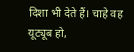दिशा भी देते हैं। चाहे वह यूट्यूब हो,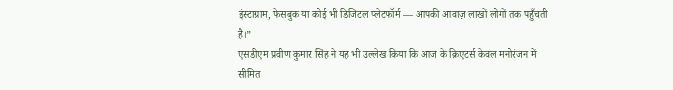इंस्टाग्राम, फेसबुक या कोई भी डिजिटल प्लेटफॉर्म — आपकी आवाज़ लाखों लोगों तक पहुँचती है।”
एसडीएम प्रवीण कुमार सिंह ने यह भी उल्लेख किया कि आज के क्रिएटर्स केवल मनोरंजन में सीमित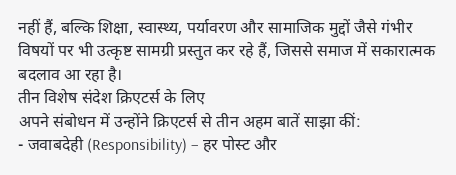नहीं हैं, बल्कि शिक्षा, स्वास्थ्य, पर्यावरण और सामाजिक मुद्दों जैसे गंभीर विषयों पर भी उत्कृष्ट सामग्री प्रस्तुत कर रहे हैं, जिससे समाज में सकारात्मक बदलाव आ रहा है।
तीन विशेष संदेश क्रिएटर्स के लिए
अपने संबोधन में उन्होंने क्रिएटर्स से तीन अहम बातें साझा कीं:
- जवाबदेही (Responsibility) – हर पोस्ट और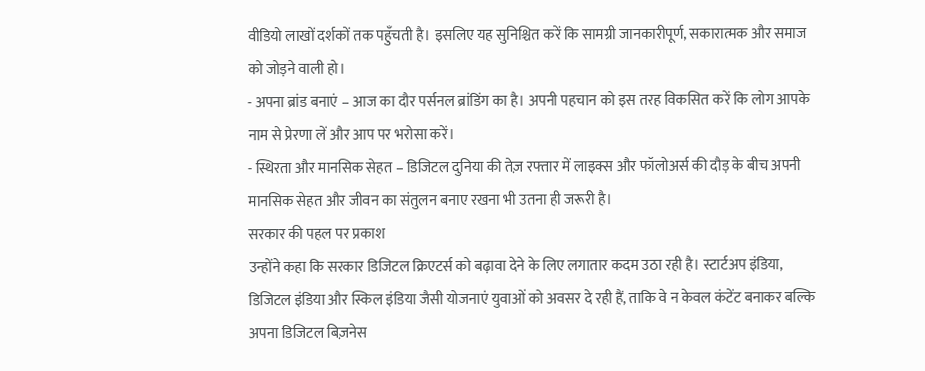वीडियो लाखों दर्शकों तक पहुँचती है। इसलिए यह सुनिश्चित करें कि सामग्री जानकारीपूर्ण, सकारात्मक और समाज को जोड़ने वाली हो।
- अपना ब्रांड बनाएं – आज का दौर पर्सनल ब्रांडिंग का है। अपनी पहचान को इस तरह विकसित करें कि लोग आपके नाम से प्रेरणा लें और आप पर भरोसा करें।
- स्थिरता और मानसिक सेहत – डिजिटल दुनिया की तेज़ रफ्तार में लाइक्स और फॉलोअर्स की दौड़ के बीच अपनी मानसिक सेहत और जीवन का संतुलन बनाए रखना भी उतना ही जरूरी है।
सरकार की पहल पर प्रकाश
उन्होंने कहा कि सरकार डिजिटल क्रिएटर्स को बढ़ावा देने के लिए लगातार कदम उठा रही है। स्टार्टअप इंडिया, डिजिटल इंडिया और स्किल इंडिया जैसी योजनाएं युवाओं को अवसर दे रही हैं, ताकि वे न केवल कंटेंट बनाकर बल्कि अपना डिजिटल बिज़नेस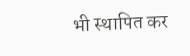भी स्थापित कर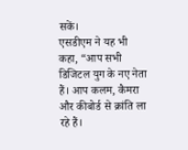सकें।
एसडीएम ने यह भी कहा, “आप सभी डिजिटल युग के नए नेता हैं। आप कलम, कैमरा और कीबोर्ड से क्रांति ला रहे हैं।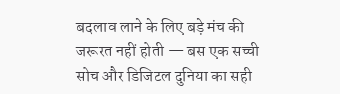बदलाव लाने के लिए बड़े मंच की जरूरत नहीं होती — बस एक सच्ची सोच और डिजिटल दुनिया का सही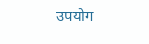उपयोग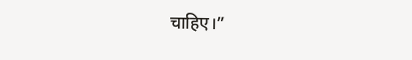चाहिए।”